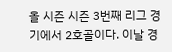올 시즌 시즌 3번째 리그 경기에서 2호골이다. 이날 경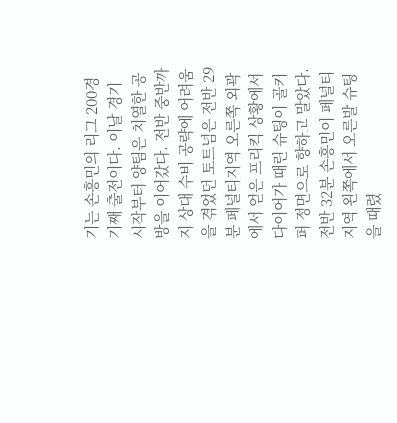기는 손흥민의 리그 200경기째 출전이다. 이날 경기 시작부터 양팀은 치열한 공방을 이어갔다. 전반 중반까지 상대 수비 공략에 어려움을 겪었던 토트넘은 전반 29분 페널티지역 오른쪽 외곽에서 얻은 프리킥 상황에서 다이어가 때린 슈팅이 골키퍼 정면으로 향하고 말았다. 전반 32분 손흥민이 페널티지역 왼쪽에서 오른발 슈팅을 때렸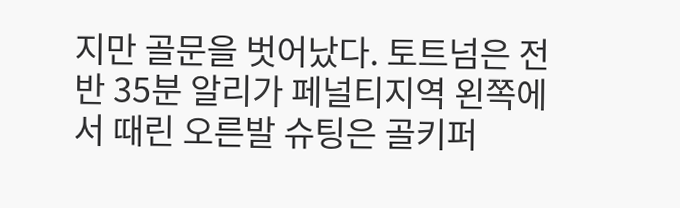지만 골문을 벗어났다. 토트넘은 전반 35분 알리가 페널티지역 왼쪽에서 때린 오른발 슈팅은 골키퍼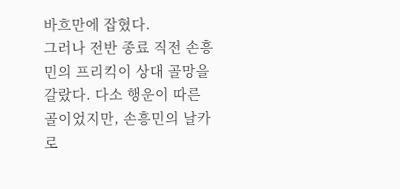바흐만에 잡혔다.
그러나 전반 종료 직전 손흥민의 프리킥이 상대 골망을 갈랐다. 다소 행운이 따른 골이었지만, 손흥민의 날카로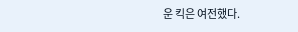운 킥은 여전했다.